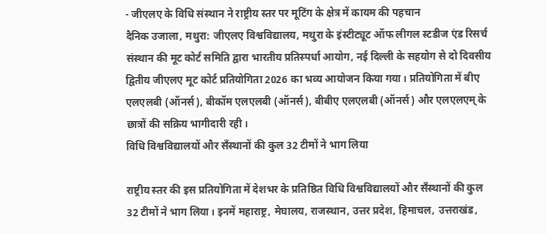- जीएलए के विधि संस्थान ने राष्ट्रीय स्तर पर मूटिंग के क्षेत्र में कायम की पहचान
दैनिक उजाला, मथुरा: जीएलए विश्वविद्यालय, मथुरा के इंस्टीट्यूट ऑफ लीगल स्टडीज एंड रिसर्च संस्थान की मूट कोर्ट समिति द्वारा भारतीय प्रतिस्पर्धा आयोग, नई दिल्ली के सहयोग से दो दिवसीय द्वितीय जीएलए मूट कोर्ट प्रतियोगिता 2026 का भव्य आयोजन किया गया। प्रतियोगिता में बीए एलएलबी (ऑनर्स), बीकॉम एलएलबी (ऑनर्स), बीबीए एलएलबी (ऑनर्स) और एलएलएम् के छात्रों की सक्रिय भागीदारी रही।
विधि विश्वविद्यालयों और सँस्थानों की कुल 32 टीमों ने भाग लिया

राष्ट्रीय स्तर की इस प्रतियोगिता में देशभर के प्रतिष्ठित विधि विश्वविद्यालयों और सँस्थानों की कुल 32 टीमों ने भाग लिया। इनमें महाराष्ट्र, मेघालय, राजस्थान, उत्तर प्रदेश, हिमाचल, उत्तराखंड,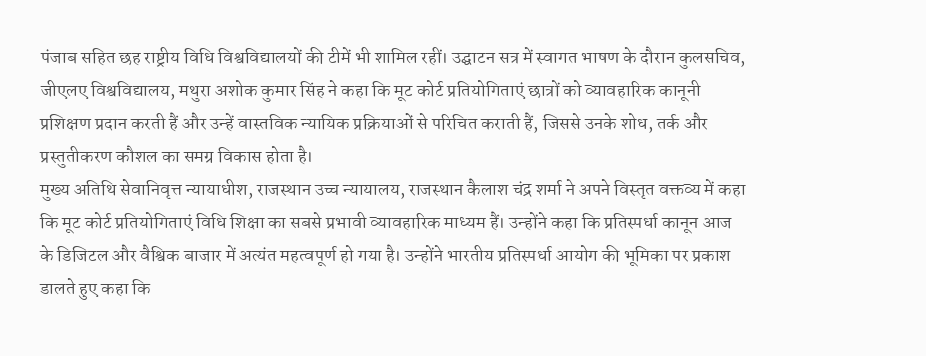पंजाब सहित छह राष्ट्रीय विधि विश्वविद्यालयों की टीमें भी शामिल रहीं। उद्घाटन सत्र में स्वागत भाषण के दौरान कुलसचिव, जीएलए विश्वविद्यालय, मथुरा अशोक कुमार सिंह ने कहा कि मूट कोर्ट प्रतियोगिताएं छात्रों को व्यावहारिक कानूनी प्रशिक्षण प्रदान करती हैं और उन्हें वास्तविक न्यायिक प्रक्रियाओं से परिचित कराती हैं, जिससे उनके शोध, तर्क और प्रस्तुतीकरण कौशल का समग्र विकास होता है।
मुख्य अतिथि सेवानिवृत्त न्यायाधीश, राजस्थान उच्च न्यायालय, राजस्थान कैलाश चंद्र शर्मा ने अपने विस्तृत वक्तव्य में कहा कि मूट कोर्ट प्रतियोगिताएं विधि शिक्षा का सबसे प्रभावी व्यावहारिक माध्यम हैं। उन्होंने कहा कि प्रतिस्पर्धा कानून आज के डिजिटल और वैश्विक बाजार में अत्यंत महत्वपूर्ण हो गया है। उन्होंने भारतीय प्रतिस्पर्धा आयोग की भूमिका पर प्रकाश डालते हुए कहा कि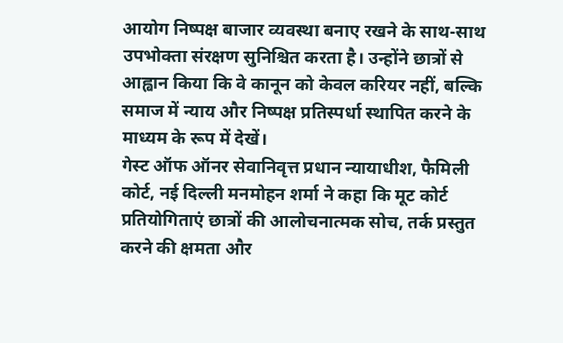आयोग निष्पक्ष बाजार व्यवस्था बनाए रखने के साथ-साथ उपभोक्ता संरक्षण सुनिश्चित करता है। उन्होंने छात्रों से आह्वान किया कि वे कानून को केवल करियर नहीं, बल्कि समाज में न्याय और निष्पक्ष प्रतिस्पर्धा स्थापित करने के माध्यम के रूप में देखें।
गेस्ट ऑफ ऑनर सेवानिवृत्त प्रधान न्यायाधीश, फैमिली कोर्ट, नई दिल्ली मनमोहन शर्मा ने कहा कि मूट कोर्ट प्रतियोगिताएं छात्रों की आलोचनात्मक सोच, तर्क प्रस्तुत करने की क्षमता और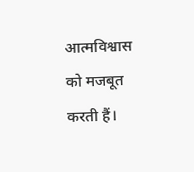आत्मविश्वास को मजबूत करती हैं।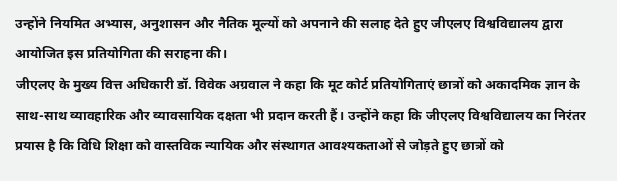उन्होंने नियमित अभ्यास, अनुशासन और नैतिक मूल्यों को अपनाने की सलाह देते हुए जीएलए विश्वविद्यालय द्वारा आयोजित इस प्रतियोगिता की सराहना की।
जीएलए के मुख्य वित्त अधिकारी डॉ. विवेक अग्रवाल ने कहा कि मूट कोर्ट प्रतियोगिताएं छात्रों को अकादमिक ज्ञान के साथ-साथ व्यावहारिक और व्यावसायिक दक्षता भी प्रदान करती हैं। उन्होंने कहा कि जीएलए विश्वविद्यालय का निरंतर प्रयास है कि विधि शिक्षा को वास्तविक न्यायिक और संस्थागत आवश्यकताओं से जोड़ते हुए छात्रों को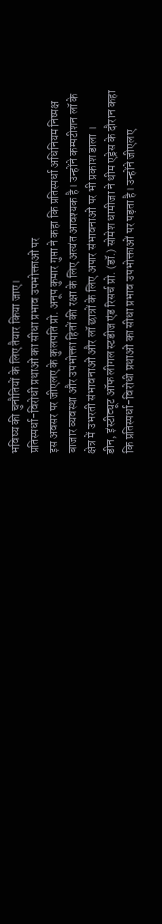भविष्य की चुनौतियों के लिए तैयार किया जाए।
प्रतिस्पर्धा-विरोधी प्रथाओं का सीधा प्रभाव उपभोक्ताओं पर
इस अवसर पर जीएलए के कुलपति प्रो. अनूप कुमार गुप्ता ने कहा कि प्रतिस्पर्धा अधिनियम निष्पक्ष बाजार व्यवस्था और उपभोक्ता हितों की रक्षा के लिए अत्यंत आवश्यक है। उन्होंने कम्पटीशन लॉ के क्षेत्र में उभरती संभावनाओं और लॉ छात्रों के लिए अपार संभावनाओं पर भी प्रकाश डाला ।
डीन, इंस्टीट्यूट ऑफ लीगल स्टडीज एंड रिसर्च प्रो. (डॉ.) सोमेश धामीजा ने थीम एड्रेस के दौरान कहा कि प्रतिस्पर्धा-विरोधी प्रथाओं का सीधा प्रभाव उपभोक्ताओं पर पड़ता है। उन्होंने जीएलए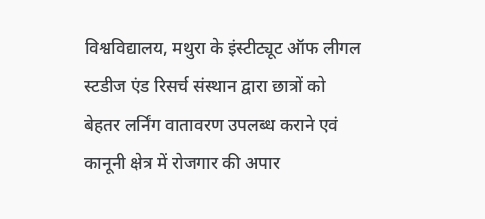विश्वविद्यालय, मथुरा के इंस्टीट्यूट ऑफ लीगल स्टडीज एंड रिसर्च संस्थान द्वारा छात्रों को बेहतर लर्निंग वातावरण उपलब्ध कराने एवं कानूनी क्षेत्र में रोजगार की अपार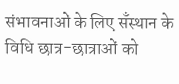संभावनाओं के लिए सँस्थान के विधि छात्र-छात्राओं को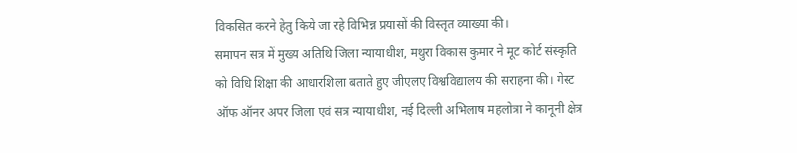विकसित करने हेतु किये जा रहे विभिन्न प्रयासों की विस्तृत व्याख्या की।
समापन सत्र में मुख्य अतिथि जिला न्यायाधीश, मथुरा विकास कुमार ने मूट कोर्ट संस्कृति को विधि शिक्षा की आधारशिला बताते हुए जीएलए विश्वविद्यालय की सराहना की। गेस्ट ऑफ ऑनर अपर जिला एवं सत्र न्यायाधीश, नई दिल्ली अभिलाष महलोत्रा ने कानूनी क्षेत्र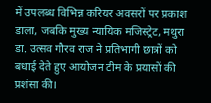में उपलब्ध विभिन्न करियर अवसरों पर प्रकाश डाला, जबकि मुख्य न्यायिक मजिस्ट्रेट, मथुरा डा. उत्सव गौरव राज ने प्रतिभागी छात्रों को बधाई देते हुए आयोजन टीम के प्रयासों की प्रशंसा की।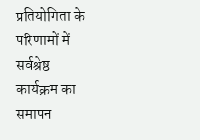प्रतियोगिता के परिणामों में सर्वश्रेष्ठ
कार्यक्रम का समापन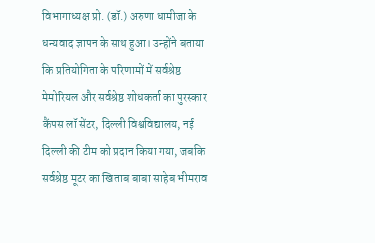विभागाध्यक्ष प्रो. (डॉ.) अरुणा धामीजा के धन्यवाद ज्ञापन के साथ हुआ। उन्होंने बताया कि प्रतियोगिता के परिणामों में सर्वश्रेष्ठ मेमोरियल और सर्वश्रेष्ठ शोधकर्ता का पुरस्कार कैंपस लॉ सेंटर, दिल्ली विश्वविद्यालय, नई दिल्ली की टीम को प्रदान किया गया, जबकि सर्वश्रेष्ठ मूटर का खिताब बाबा साहेब भीमराव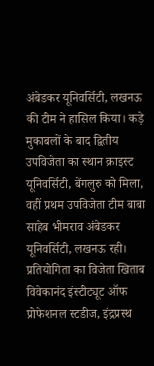अंबेडकर यूनिवर्सिटी, लखनऊ की टीम ने हासिल किया। कड़े मुकाबलों के बाद द्वितीय उपविजेता का स्थान क्राइस्ट यूनिवर्सिटी, बेंगलुरु को मिला, वहीं प्रथम उपविजेता टीम बाबा साहेब भीमराव अंबेडकर यूनिवर्सिटी, लखनऊ रही। प्रतियोगिता का विजेता खिताब विवेकानंद इंस्टीट्यूट ऑफ प्रोफेशनल स्टडीज, इंद्रप्रस्थ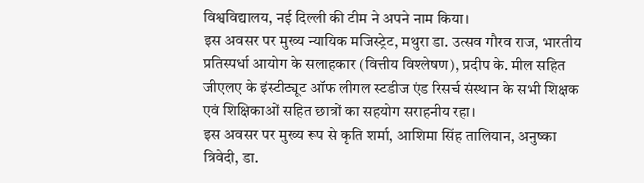विश्वविद्यालय, नई दिल्ली की टीम ने अपने नाम किया।
इस अवसर पर मुख्य न्यायिक मजिस्ट्रेट, मथुरा डा. उत्सव गौरव राज, भारतीय प्रतिस्पर्धा आयोग के सलाहकार (वित्तीय विश्लेषण), प्रदीप के. मील सहित जीएलए के इंस्टीट्यूट ऑफ लीगल स्टडीज एंड रिसर्च संस्थान के सभी शिक्षक एवं शिक्षिकाओं सहित छात्रों का सहयोग सराहनीय रहा।
इस अवसर पर मुख्य रूप से कृति शर्मा, आशिमा सिंह तालियान, अनुष्का त्रिवेदी, डा.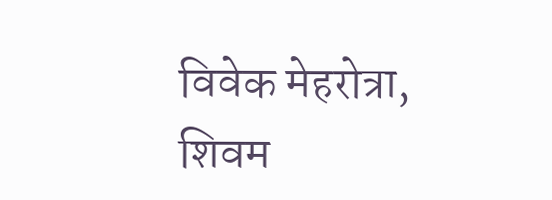विवेक मेहरोत्रा, शिवम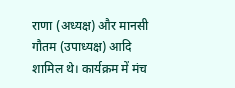राणा (अध्यक्ष) और मानसी गौतम (उपाध्यक्ष) आदि शामिल थे। कार्यक्रम में मंच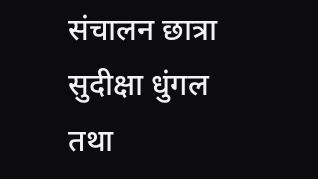संचालन छात्रा सुदीक्षा धुंगल तथा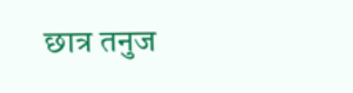छात्र तनुज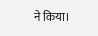ने किया।